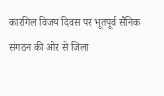कारगिल विजय दिवस पर भूतपूर्व सैनिक संगठन की ओर से जिला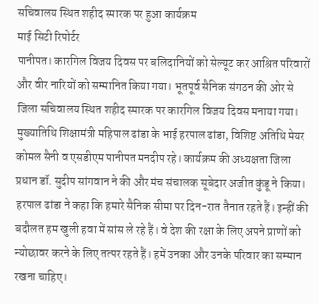सचिवालय स्थित शहीद स्मारक पर हुआ कार्यक्रम
माई सिटी रिपोर्टर
पानीपत। कारगिल विजय दिवस पर बलिदानियों को सेल्यूट कर आश्रित परिवारों और वीर नारियों को सम्मानित किया गया। भूतपूर्व सैनिक संगठन की ओर से जिला सचिवालय स्थित शहीद स्मारक पर कारगिल विजय दिवस मनाया गया। मुख्यातिथि शिक्षामंत्री महिपाल ढांडा के भाई हरपाल ढांडा, विशिष्ट अतिथि मेयर कोमल सैनी व एसडीएम पानीपत मनदीप रहे। कार्यक्रम की अध्यक्षता जिला प्रधान डॉ. सुदीप सांगवान ने की और मंच संचालक सूबेदार अजीत कुंडू ने किया।
हरपाल ढांडा ने कहा कि हमारे सैनिक सीमा पर दिन-रात तैनात रहते हैं। इन्हीं की बदौलत हम खुली हवा में सांस ले रहे हैं। वे देश की रक्षा के लिए अपने प्राणों को न्योछावर करने के लिए तत्पर रहते हैं। हमें उनका और उनके परिवार का सम्मान रखना चाहिए।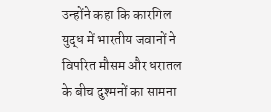उन्होंने कहा कि कारगिल युद्ध में भारतीय जवानों ने विपरित मौसम और धरातल के बीच दुश्मनों का सामना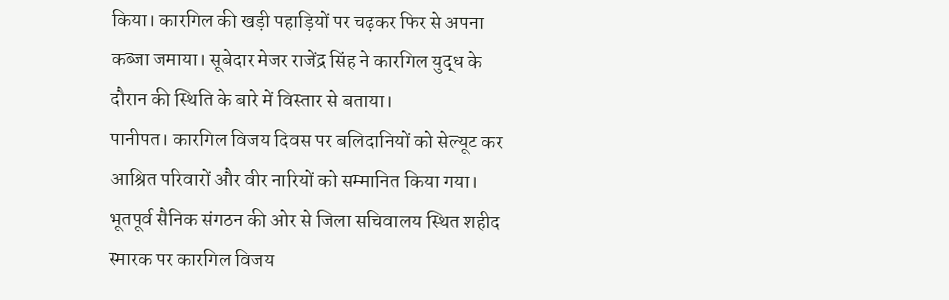किया। कारगिल की खड़ी पहाड़ियों पर चढ़कर फिर से अपना कब्जा जमाया। सूबेदार मेजर राजेंद्र सिंह ने कारगिल युद्ध के दौरान की स्थिति के बारे में विस्तार से बताया।
पानीपत। कारगिल विजय दिवस पर बलिदानियों को सेल्यूट कर आश्रित परिवारों और वीर नारियों को सम्मानित किया गया। भूतपूर्व सैनिक संगठन की ओर से जिला सचिवालय स्थित शहीद स्मारक पर कारगिल विजय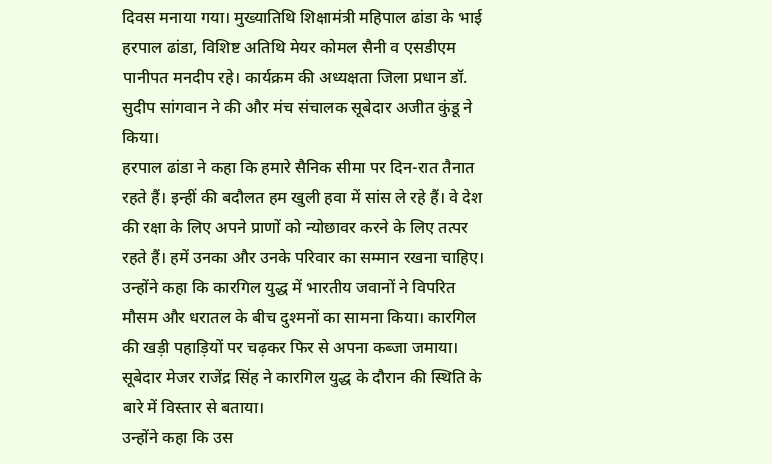दिवस मनाया गया। मुख्यातिथि शिक्षामंत्री महिपाल ढांडा के भाई हरपाल ढांडा, विशिष्ट अतिथि मेयर कोमल सैनी व एसडीएम पानीपत मनदीप रहे। कार्यक्रम की अध्यक्षता जिला प्रधान डॉ. सुदीप सांगवान ने की और मंच संचालक सूबेदार अजीत कुंडू ने किया।
हरपाल ढांडा ने कहा कि हमारे सैनिक सीमा पर दिन-रात तैनात रहते हैं। इन्हीं की बदौलत हम खुली हवा में सांस ले रहे हैं। वे देश की रक्षा के लिए अपने प्राणों को न्योछावर करने के लिए तत्पर रहते हैं। हमें उनका और उनके परिवार का सम्मान रखना चाहिए। उन्होंने कहा कि कारगिल युद्ध में भारतीय जवानों ने विपरित मौसम और धरातल के बीच दुश्मनों का सामना किया। कारगिल की खड़ी पहाड़ियों पर चढ़कर फिर से अपना कब्जा जमाया। सूबेदार मेजर राजेंद्र सिंह ने कारगिल युद्ध के दौरान की स्थिति के बारे में विस्तार से बताया।
उन्होंने कहा कि उस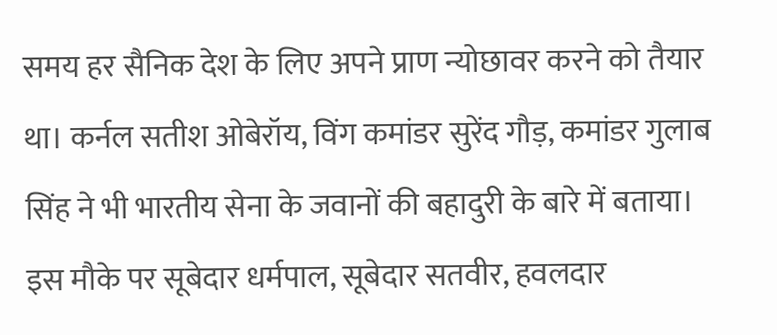समय हर सैनिक देश के लिए अपने प्राण न्योछावर करने को तैयार था। कर्नल सतीश ओबेरॉय, विंग कमांडर सुरेंद गौड़, कमांडर गुलाब सिंह ने भी भारतीय सेना के जवानों की बहादुरी के बारे में बताया। इस मौके पर सूबेदार धर्मपाल, सूबेदार सतवीर, हवलदार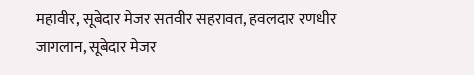महावीर, सूबेदार मेजर सतवीर सहरावत, हवलदार रणधीर जागलान, सूबेदार मेजर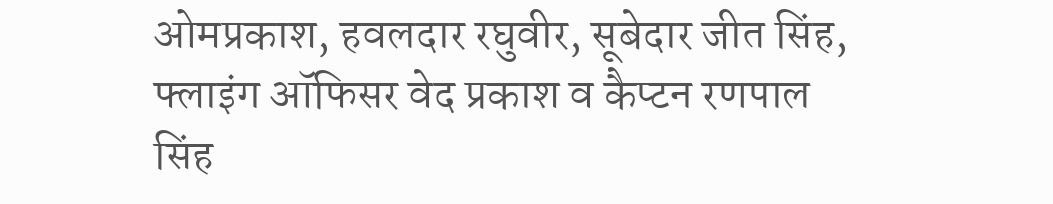ओमप्रकाश, हवलदार रघुवीर, सूबेदार जीत सिंह, फ्लाइंग ऑफिसर वेद प्रकाश व कैप्टन रणपाल सिंह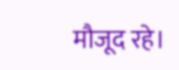मौजूद रहे।